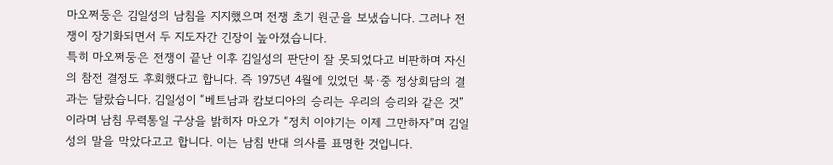마오쩌둥은 김일성의 남침을 지지했으며 전쟁 초기 원군을 보냈습니다. 그러나 전쟁이 장기화되면서 두 지도자간 긴장이 높아졌습니다.
특히 마오쩌둥은 전쟁이 끝난 이후 김일성의 판단이 잘 못되었다고 비판하며 자신의 참전 결정도 후회했다고 합니다. 즉 1975년 4월에 있었던 북·중 정상회담의 결과는 달랐습니다. 김일성이 “베트남과 캄보디아의 승리는 우리의 승리와 같은 것”이라며 남침 무력통일 구상을 밝히자 마오가 “정치 이야기는 이제 그만하자”며 김일성의 말을 막았다고고 합니다. 이는 남침 반대 의사를 표명한 것입니다.